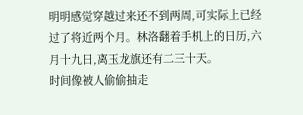明明感觉穿越过来还不到两周,可实际上已经过了将近两个月。林洛翻着手机上的日历,六月十九日,离玉龙旗还有二三十天。
时间像被人偷偷抽走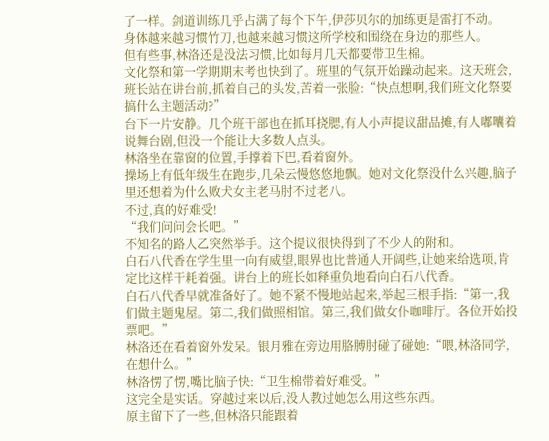了一样。剑道训练几乎占满了每个下午,伊莎贝尔的加练更是雷打不动。
身体越来越习惯竹刀,也越来越习惯这所学校和围绕在身边的那些人。
但有些事,林洛还是没法习惯,比如每月几天都要带卫生棉。
文化祭和第一学期期末考也快到了。班里的气氛开始躁动起来。这天班会,班长站在讲台前,抓着自己的头发,苦着一张脸:“快点想啊,我们班文化祭要搞什么主题活动?”
台下一片安静。几个班干部也在抓耳挠腮,有人小声提议甜品摊,有人嘟囔着说舞台剧,但没一个能让大多数人点头。
林洛坐在靠窗的位置,手撑着下巴,看着窗外。
操场上有低年级生在跑步,几朵云慢悠悠地飘。她对文化祭没什么兴趣,脑子里还想着为什么败犬女主老马肘不过老八。
不过,真的好难受!
“我们问问会长吧。”
不知名的路人乙突然举手。这个提议很快得到了不少人的附和。
白石八代香在学生里一向有威望,眼界也比普通人开阔些,让她来给选项,肯定比这样干耗着强。讲台上的班长如释重负地看向白石八代香。
白石八代香早就准备好了。她不紧不慢地站起来,举起三根手指:“第一,我们做主题鬼屋。第二,我们做照相馆。第三,我们做女仆咖啡厅。各位开始投票吧。”
林洛还在看着窗外发呆。银月雅在旁边用胳膊肘碰了碰她:“喂,林洛同学,在想什么。”
林洛愣了愣,嘴比脑子快:“卫生棉带着好难受。”
这完全是实话。穿越过来以后,没人教过她怎么用这些东西。
原主留下了一些,但林洛只能跟着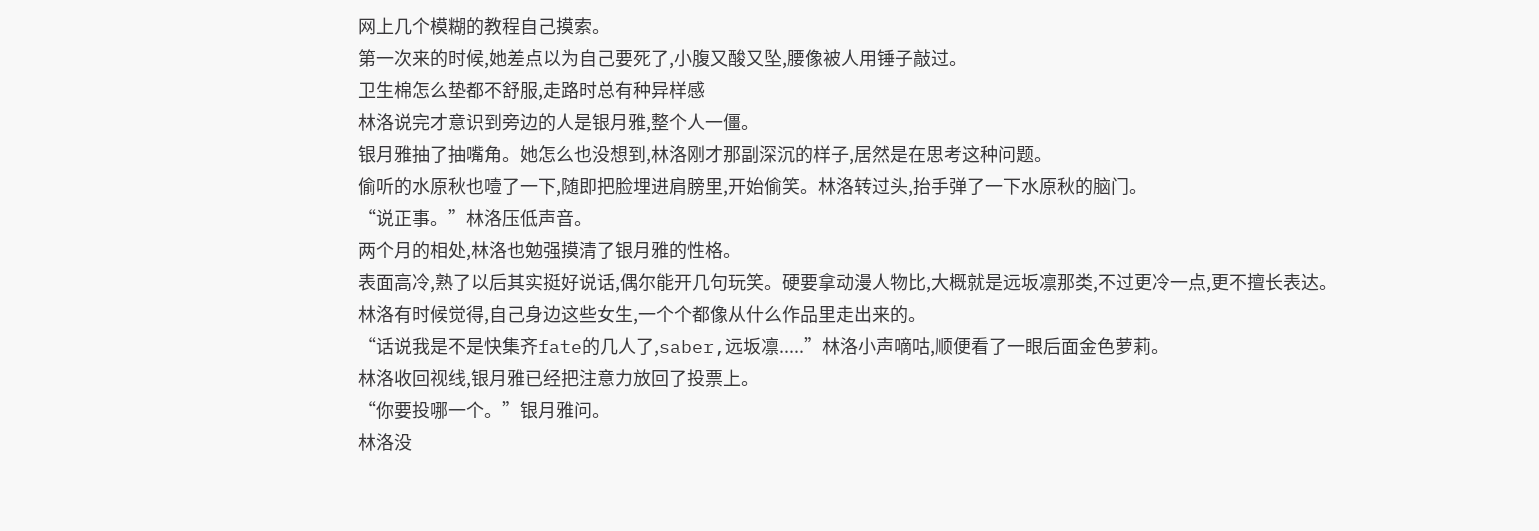网上几个模糊的教程自己摸索。
第一次来的时候,她差点以为自己要死了,小腹又酸又坠,腰像被人用锤子敲过。
卫生棉怎么垫都不舒服,走路时总有种异样感
林洛说完才意识到旁边的人是银月雅,整个人一僵。
银月雅抽了抽嘴角。她怎么也没想到,林洛刚才那副深沉的样子,居然是在思考这种问题。
偷听的水原秋也噎了一下,随即把脸埋进肩膀里,开始偷笑。林洛转过头,抬手弹了一下水原秋的脑门。
“说正事。”林洛压低声音。
两个月的相处,林洛也勉强摸清了银月雅的性格。
表面高冷,熟了以后其实挺好说话,偶尔能开几句玩笑。硬要拿动漫人物比,大概就是远坂凛那类,不过更冷一点,更不擅长表达。
林洛有时候觉得,自己身边这些女生,一个个都像从什么作品里走出来的。
“话说我是不是快集齐fate的几人了,saber,远坂凛.....”林洛小声嘀咕,顺便看了一眼后面金色萝莉。
林洛收回视线,银月雅已经把注意力放回了投票上。
“你要投哪一个。”银月雅问。
林洛没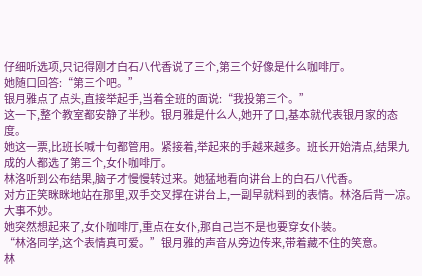仔细听选项,只记得刚才白石八代香说了三个,第三个好像是什么咖啡厅。
她随口回答:“第三个吧。”
银月雅点了点头,直接举起手,当着全班的面说:“我投第三个。”
这一下,整个教室都安静了半秒。银月雅是什么人,她开了口,基本就代表银月家的态度。
她这一票,比班长喊十句都管用。紧接着,举起来的手越来越多。班长开始清点,结果九成的人都选了第三个,女仆咖啡厅。
林洛听到公布结果,脑子才慢慢转过来。她猛地看向讲台上的白石八代香。
对方正笑眯眯地站在那里,双手交叉撑在讲台上,一副早就料到的表情。林洛后背一凉。大事不妙。
她突然想起来了,女仆咖啡厅,重点在女仆,那自己岂不是也要穿女仆装。
“林洛同学,这个表情真可爱。”银月雅的声音从旁边传来,带着藏不住的笑意。
林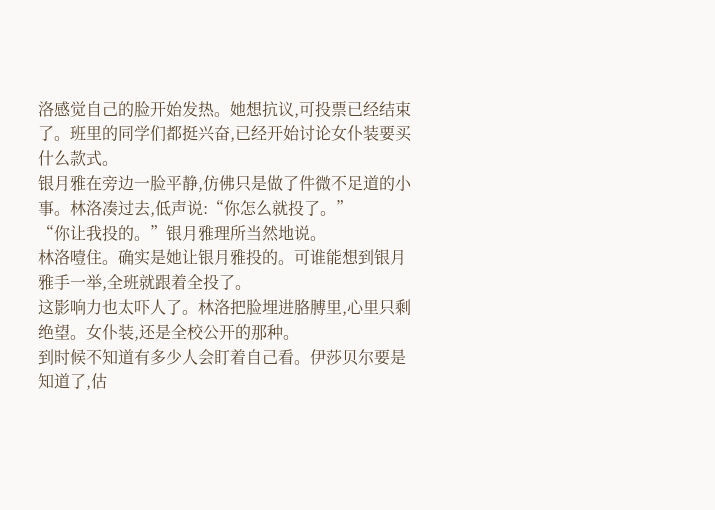洛感觉自己的脸开始发热。她想抗议,可投票已经结束了。班里的同学们都挺兴奋,已经开始讨论女仆装要买什么款式。
银月雅在旁边一脸平静,仿佛只是做了件微不足道的小事。林洛凑过去,低声说:“你怎么就投了。”
“你让我投的。”银月雅理所当然地说。
林洛噎住。确实是她让银月雅投的。可谁能想到银月雅手一举,全班就跟着全投了。
这影响力也太吓人了。林洛把脸埋进胳膊里,心里只剩绝望。女仆装,还是全校公开的那种。
到时候不知道有多少人会盯着自己看。伊莎贝尔要是知道了,估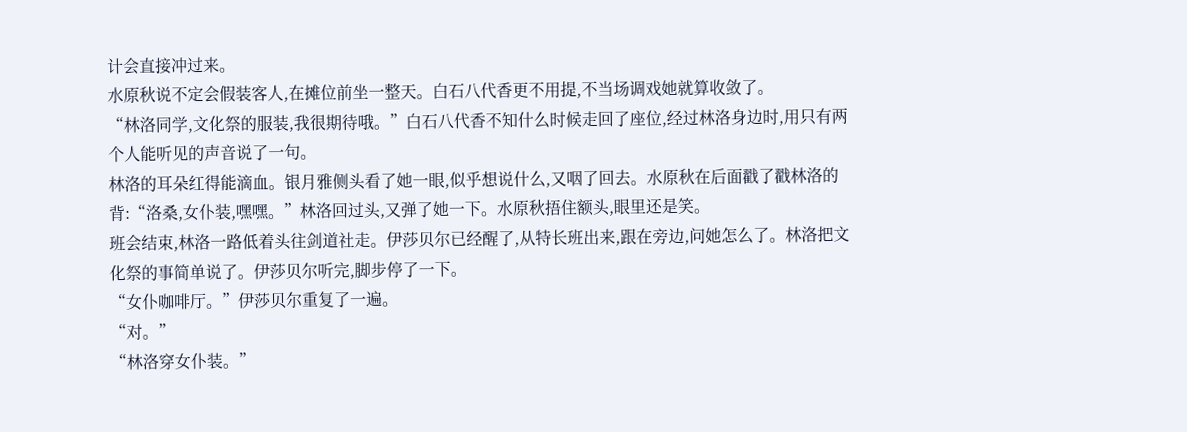计会直接冲过来。
水原秋说不定会假装客人,在摊位前坐一整天。白石八代香更不用提,不当场调戏她就算收敛了。
“林洛同学,文化祭的服装,我很期待哦。”白石八代香不知什么时候走回了座位,经过林洛身边时,用只有两个人能听见的声音说了一句。
林洛的耳朵红得能滴血。银月雅侧头看了她一眼,似乎想说什么,又咽了回去。水原秋在后面戳了戳林洛的背:“洛桑,女仆装,嘿嘿。”林洛回过头,又弹了她一下。水原秋捂住额头,眼里还是笑。
班会结束,林洛一路低着头往剑道社走。伊莎贝尔已经醒了,从特长班出来,跟在旁边,问她怎么了。林洛把文化祭的事简单说了。伊莎贝尔听完,脚步停了一下。
“女仆咖啡厅。”伊莎贝尔重复了一遍。
“对。”
“林洛穿女仆装。”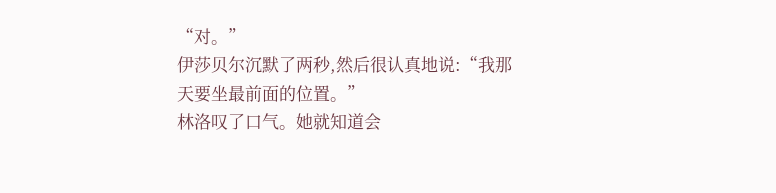“对。”
伊莎贝尔沉默了两秒,然后很认真地说:“我那天要坐最前面的位置。”
林洛叹了口气。她就知道会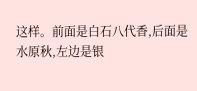这样。前面是白石八代香,后面是水原秋,左边是银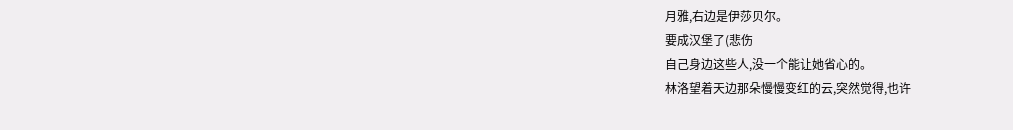月雅,右边是伊莎贝尔。
要成汉堡了(悲伤
自己身边这些人,没一个能让她省心的。
林洛望着天边那朵慢慢变红的云,突然觉得,也许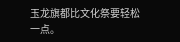玉龙旗都比文化祭要轻松一点。